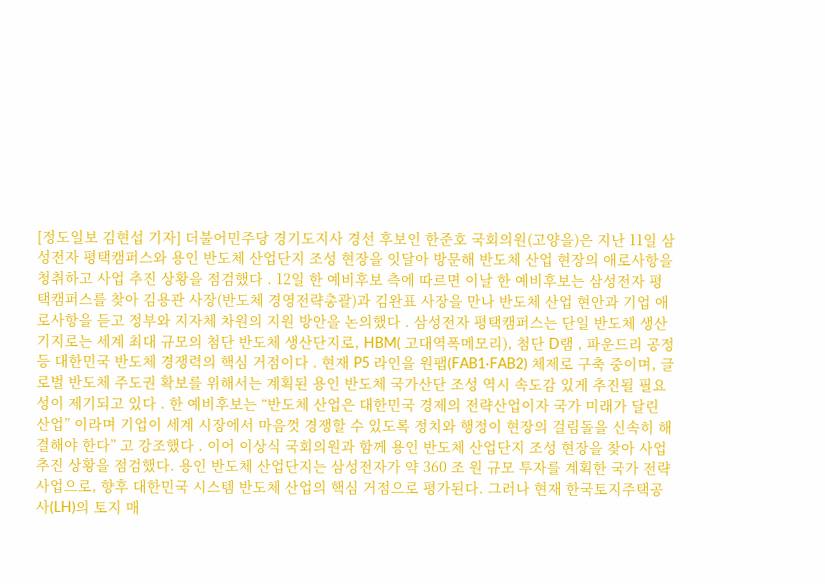[정도일보 김현섭 기자] 더불어민주당 경기도지사 경선 후보인 한준호 국회의원(고양을)은 지난 11일 삼성전자 평택캠퍼스와 용인 반도체 산업단지 조성 현장을 잇달아 방문해 반도체 산업 현장의 애로사항을 청취하고 사업 추진 상황을 점검했다 . 12일 한 예비후보 측에 따르면 이날 한 예비후보는 삼성전자 평택캠퍼스를 찾아 김용관 사장(반도체 경영전략총괄)과 김완표 사장을 만나 반도체 산업 현안과 기업 애로사항을 듣고 정부와 지자체 차원의 지원 방안을 논의했다 . 삼성전자 평택캠퍼스는 단일 반도체 생산기지로는 세계 최대 규모의 첨단 반도체 생산단지로, HBM( 고대역폭메모리), 첨단 D램 , 파운드리 공정 등 대한민국 반도체 경쟁력의 핵심 거점이다 . 현재 P5 라인을 원팹(FAB1·FAB2) 체제로 구축 중이며, 글로벌 반도체 주도권 확보를 위해서는 계획된 용인 반도체 국가산단 조성 역시 속도감 있게 추진될 필요성이 제기되고 있다 . 한 예비후보는 “반도체 산업은 대한민국 경제의 전략산업이자 국가 미래가 달린 산업” 이라며 기업이 세계 시장에서 마음껏 경쟁할 수 있도록 정치와 행정이 현장의 걸림돌을 신속히 해결해야 한다” 고 강조했다 . 이어 이상식 국회의원과 함께 용인 반도체 산업단지 조성 현장을 찾아 사업 추진 상황을 점검했다. 용인 반도체 산업단지는 삼성전자가 약 360 조 원 규모 투자를 계획한 국가 전략사업으로, 향후 대한민국 시스템 반도체 산업의 핵심 거점으로 평가된다. 그러나 현재 한국토지주택공사(LH)의 토지 매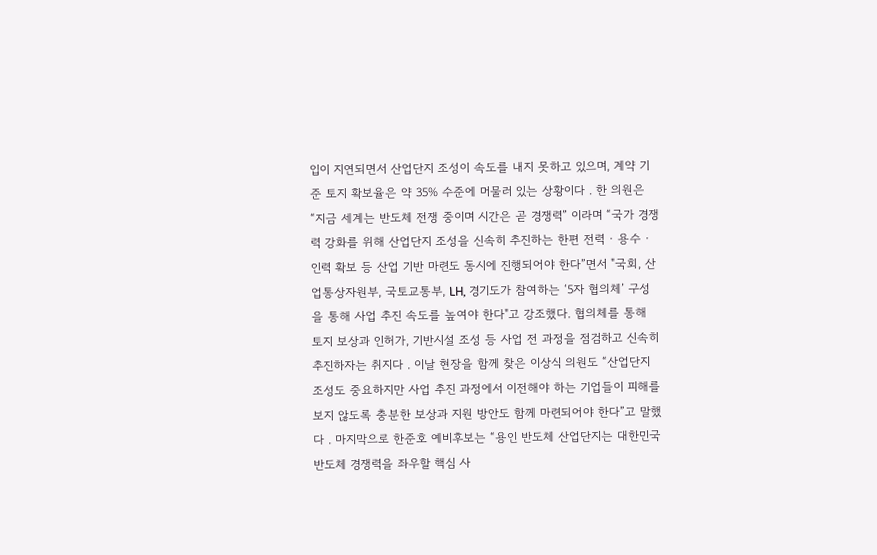입이 지연되면서 산업단지 조성이 속도를 내지 못하고 있으며, 계약 기준 토지 확보율은 약 35% 수준에 머물러 있는 상황이다 . 한 의원은 “지금 세계는 반도체 전쟁 중이며 시간은 곧 경쟁력” 이라며 “국가 경쟁력 강화를 위해 산업단지 조성을 신속히 추진하는 한편 전력 · 용수 · 인력 확보 등 산업 기반 마련도 동시에 진행되어야 한다”면서 "국회, 산업통상자원부, 국토교통부, LH, 경기도가 참여하는 ‘5자 협의체’ 구성을 통해 사업 추진 속도를 높여야 한다"고 강조했다. 협의체를 통해 토지 보상과 인허가, 기반시설 조성 등 사업 전 과정을 점검하고 신속히 추진하자는 취지다 . 이날 현장을 함께 찾은 이상식 의원도 “산업단지 조성도 중요하지만 사업 추진 과정에서 이전해야 하는 기업들이 피해를 보지 않도록 충분한 보상과 지원 방안도 함께 마련되어야 한다”고 말했다 . 마지막으로 한준호 예비후보는 “용인 반도체 산업단지는 대한민국 반도체 경쟁력을 좌우할 핵심 사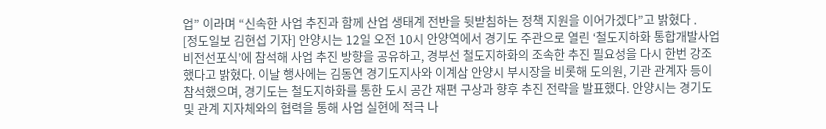업” 이라며 “신속한 사업 추진과 함께 산업 생태계 전반을 뒷받침하는 정책 지원을 이어가겠다”고 밝혔다 .
[정도일보 김현섭 기자] 안양시는 12일 오전 10시 안양역에서 경기도 주관으로 열린 ‘철도지하화 통합개발사업 비전선포식’에 참석해 사업 추진 방향을 공유하고, 경부선 철도지하화의 조속한 추진 필요성을 다시 한번 강조했다고 밝혔다. 이날 행사에는 김동연 경기도지사와 이계삼 안양시 부시장을 비롯해 도의원, 기관 관계자 등이 참석했으며, 경기도는 철도지하화를 통한 도시 공간 재편 구상과 향후 추진 전략을 발표했다. 안양시는 경기도 및 관계 지자체와의 협력을 통해 사업 실현에 적극 나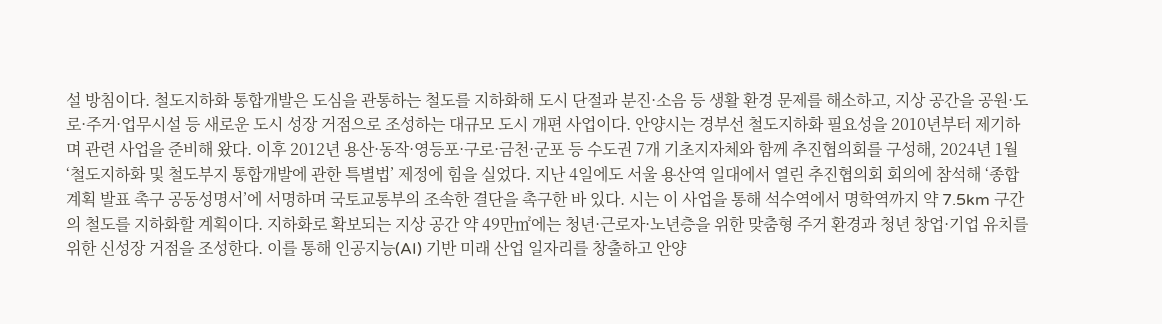설 방침이다. 철도지하화 통합개발은 도심을 관통하는 철도를 지하화해 도시 단절과 분진·소음 등 생활 환경 문제를 해소하고, 지상 공간을 공원·도로·주거·업무시설 등 새로운 도시 성장 거점으로 조성하는 대규모 도시 개편 사업이다. 안양시는 경부선 철도지하화 필요성을 2010년부터 제기하며 관련 사업을 준비해 왔다. 이후 2012년 용산·동작·영등포·구로·금천·군포 등 수도권 7개 기초지자체와 함께 추진협의회를 구성해, 2024년 1월 ‘철도지하화 및 철도부지 통합개발에 관한 특별법’ 제정에 힘을 실었다. 지난 4일에도 서울 용산역 일대에서 열린 추진협의회 회의에 참석해 ‘종합계획 발표 촉구 공동성명서’에 서명하며 국토교통부의 조속한 결단을 촉구한 바 있다. 시는 이 사업을 통해 석수역에서 명학역까지 약 7.5km 구간의 철도를 지하화할 계획이다. 지하화로 확보되는 지상 공간 약 49만㎡에는 청년·근로자·노년층을 위한 맞춤형 주거 환경과 청년 창업·기업 유치를 위한 신성장 거점을 조성한다. 이를 통해 인공지능(AI) 기반 미래 산업 일자리를 창출하고 안양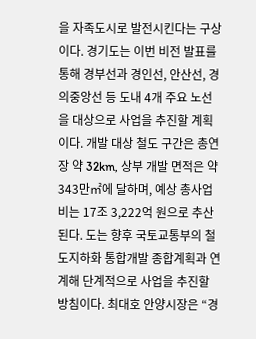을 자족도시로 발전시킨다는 구상이다. 경기도는 이번 비전 발표를 통해 경부선과 경인선, 안산선, 경의중앙선 등 도내 4개 주요 노선을 대상으로 사업을 추진할 계획이다. 개발 대상 철도 구간은 총연장 약 32km, 상부 개발 면적은 약 343만㎡에 달하며, 예상 총사업비는 17조 3,222억 원으로 추산된다. 도는 향후 국토교통부의 철도지하화 통합개발 종합계획과 연계해 단계적으로 사업을 추진할 방침이다. 최대호 안양시장은 “경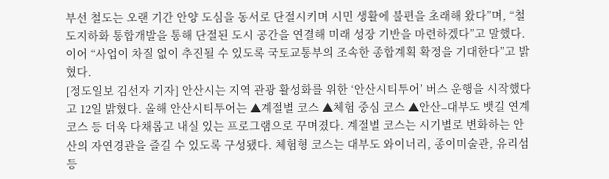부선 철도는 오랜 기간 안양 도심을 동서로 단절시키며 시민 생활에 불편을 초래해 왔다”며, “철도지하화 통합개발을 통해 단절된 도시 공간을 연결해 미래 성장 기반을 마련하겠다”고 말했다. 이어 “사업이 차질 없이 추진될 수 있도록 국토교통부의 조속한 종합계획 확정을 기대한다”고 밝혔다.
[정도일보 김선자 기자] 안산시는 지역 관광 활성화를 위한 ‘안산시티투어’ 버스 운행을 시작했다고 12일 밝혔다. 올해 안산시티투어는 ▲계절별 코스 ▲체험 중심 코스 ▲안산–대부도 뱃길 연계 코스 등 더욱 다채롭고 내실 있는 프로그램으로 꾸며졌다. 계절별 코스는 시기별로 변화하는 안산의 자연경관을 즐길 수 있도록 구성됐다. 체험형 코스는 대부도 와이너리, 종이미술관, 유리섬 등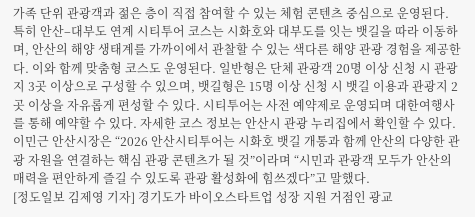가족 단위 관광객과 젊은 층이 직접 참여할 수 있는 체험 콘텐츠 중심으로 운영된다. 특히 안산–대부도 연계 시티투어 코스는 시화호와 대부도를 잇는 뱃길을 따라 이동하며, 안산의 해양 생태계를 가까이에서 관찰할 수 있는 색다른 해양 관광 경험을 제공한다. 이와 함께 맞춤형 코스도 운영된다. 일반형은 단체 관광객 20명 이상 신청 시 관광지 3곳 이상으로 구성할 수 있으며, 뱃길형은 15명 이상 신청 시 뱃길 이용과 관광지 2곳 이상을 자유롭게 편성할 수 있다. 시티투어는 사전 예약제로 운영되며 대한여행사를 통해 예약할 수 있다. 자세한 코스 정보는 안산시 관광 누리집에서 확인할 수 있다. 이민근 안산시장은 “2026 안산시티투어는 시화호 뱃길 개통과 함께 안산의 다양한 관광 자원을 연결하는 핵심 관광 콘텐츠가 될 것”이라며 “시민과 관광객 모두가 안산의 매력을 편안하게 즐길 수 있도록 관광 활성화에 힘쓰겠다”고 말했다.
[정도일보 김제영 기자] 경기도가 바이오스타트업 성장 지원 거점인 광교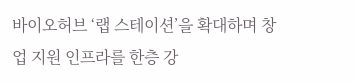바이오허브 ‘랩 스테이션’을 확대하며 창업 지원 인프라를 한층 강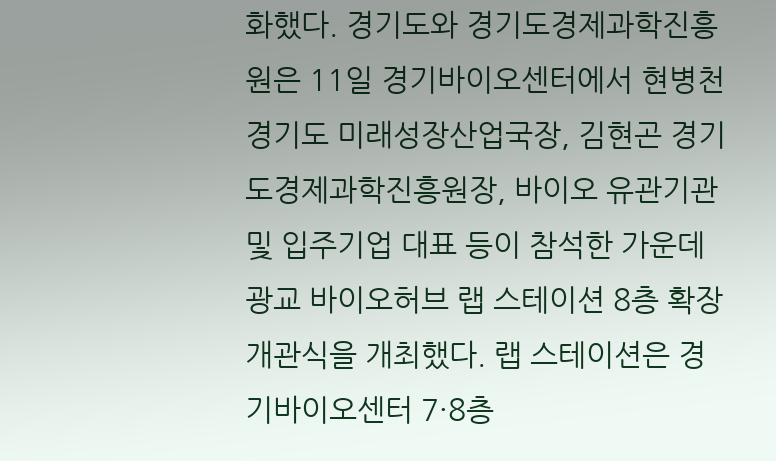화했다. 경기도와 경기도경제과학진흥원은 11일 경기바이오센터에서 현병천 경기도 미래성장산업국장, 김현곤 경기도경제과학진흥원장, 바이오 유관기관 및 입주기업 대표 등이 참석한 가운데 광교 바이오허브 랩 스테이션 8층 확장 개관식을 개최했다. 랩 스테이션은 경기바이오센터 7·8층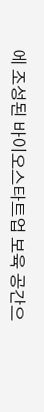에 조성된 바이오스타트업 보육 공간으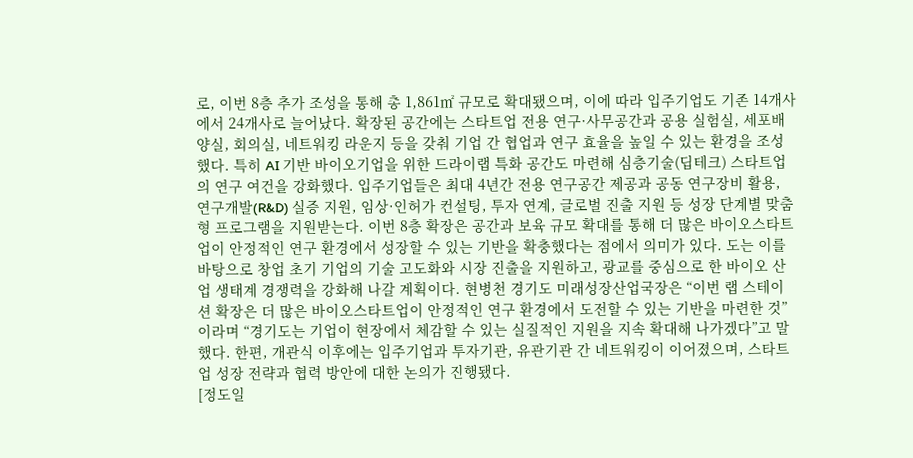로, 이번 8층 추가 조성을 통해 총 1,861㎡ 규모로 확대됐으며, 이에 따라 입주기업도 기존 14개사에서 24개사로 늘어났다. 확장된 공간에는 스타트업 전용 연구·사무공간과 공용 실험실, 세포배양실, 회의실, 네트워킹 라운지 등을 갖춰 기업 간 협업과 연구 효율을 높일 수 있는 환경을 조성했다. 특히 AI 기반 바이오기업을 위한 드라이랩 특화 공간도 마련해 심층기술(딥테크) 스타트업의 연구 여건을 강화했다. 입주기업들은 최대 4년간 전용 연구공간 제공과 공동 연구장비 활용, 연구개발(R&D) 실증 지원, 임상·인허가 컨설팅, 투자 연계, 글로벌 진출 지원 등 성장 단계별 맞춤형 프로그램을 지원받는다. 이번 8층 확장은 공간과 보육 규모 확대를 통해 더 많은 바이오스타트업이 안정적인 연구 환경에서 성장할 수 있는 기반을 확충했다는 점에서 의미가 있다. 도는 이를 바탕으로 창업 초기 기업의 기술 고도화와 시장 진출을 지원하고, 광교를 중심으로 한 바이오 산업 생태계 경쟁력을 강화해 나갈 계획이다. 현병천 경기도 미래성장산업국장은 “이번 랩 스테이션 확장은 더 많은 바이오스타트업이 안정적인 연구 환경에서 도전할 수 있는 기반을 마련한 것”이라며 “경기도는 기업이 현장에서 체감할 수 있는 실질적인 지원을 지속 확대해 나가겠다”고 말했다. 한편, 개관식 이후에는 입주기업과 투자기관, 유관기관 간 네트워킹이 이어졌으며, 스타트업 성장 전략과 협력 방안에 대한 논의가 진행됐다.
[정도일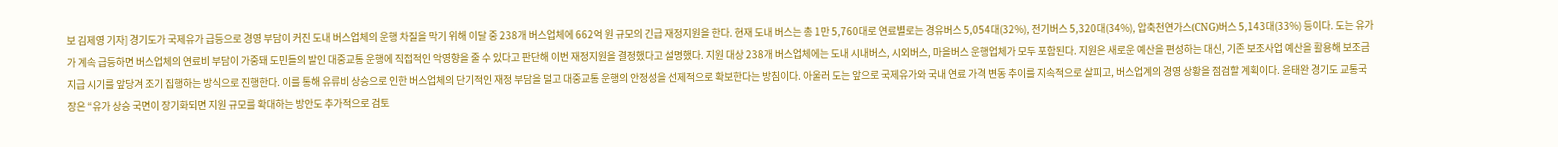보 김제영 기자] 경기도가 국제유가 급등으로 경영 부담이 커진 도내 버스업체의 운행 차질을 막기 위해 이달 중 238개 버스업체에 662억 원 규모의 긴급 재정지원을 한다. 현재 도내 버스는 총 1만 5,760대로 연료별로는 경유버스 5,054대(32%), 전기버스 5,320대(34%), 압축천연가스(CNG)버스 5,143대(33%) 등이다. 도는 유가가 계속 급등하면 버스업체의 연료비 부담이 가중돼 도민들의 발인 대중교통 운행에 직접적인 악영향을 줄 수 있다고 판단해 이번 재정지원을 결정했다고 설명했다. 지원 대상 238개 버스업체에는 도내 시내버스, 시외버스, 마을버스 운행업체가 모두 포함된다. 지원은 새로운 예산을 편성하는 대신, 기존 보조사업 예산을 활용해 보조금 지급 시기를 앞당겨 조기 집행하는 방식으로 진행한다. 이를 통해 유류비 상승으로 인한 버스업체의 단기적인 재정 부담을 덜고 대중교통 운행의 안정성을 선제적으로 확보한다는 방침이다. 아울러 도는 앞으로 국제유가와 국내 연료 가격 변동 추이를 지속적으로 살피고, 버스업계의 경영 상황을 점검할 계획이다. 윤태완 경기도 교통국장은 “유가 상승 국면이 장기화되면 지원 규모를 확대하는 방안도 추가적으로 검토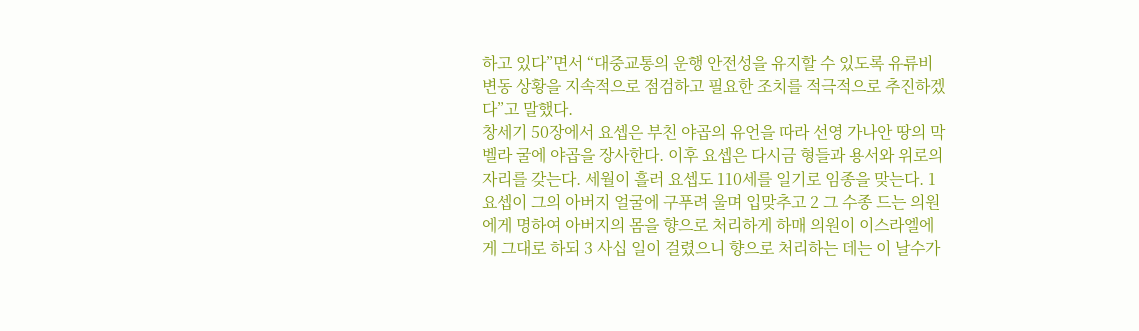하고 있다”면서 “대중교통의 운행 안전성을 유지할 수 있도록 유류비 변동 상황을 지속적으로 점검하고 필요한 조치를 적극적으로 추진하겠다”고 말했다.
창세기 50장에서 요셉은 부친 야곱의 유언을 따라 선영 가나안 땅의 막벨라 굴에 야곱을 장사한다. 이후 요셉은 다시금 형들과 용서와 위로의 자리를 갖는다. 세월이 흘러 요셉도 110세를 일기로 임종을 맞는다. 1 요셉이 그의 아버지 얼굴에 구푸려 울며 입맞추고 2 그 수종 드는 의원에게 명하여 아버지의 몸을 향으로 처리하게 하매 의원이 이스라엘에게 그대로 하되 3 사십 일이 걸렸으니 향으로 처리하는 데는 이 날수가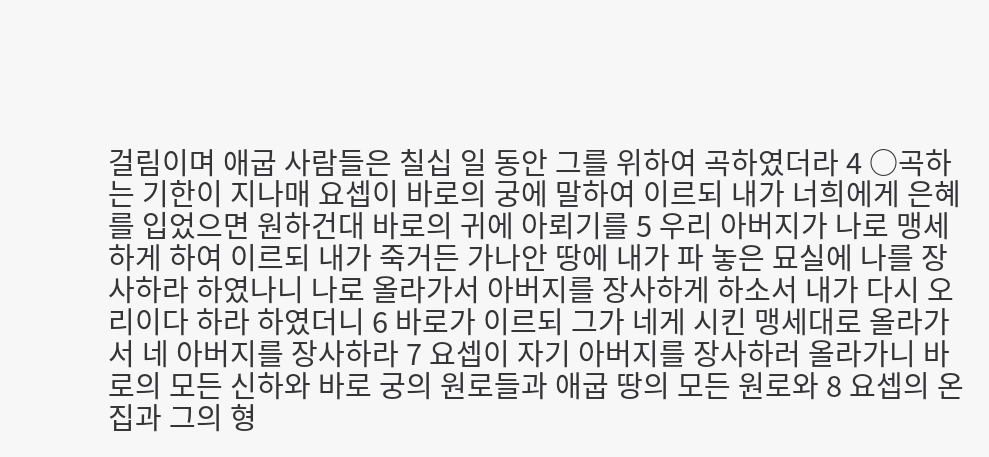걸림이며 애굽 사람들은 칠십 일 동안 그를 위하여 곡하였더라 4 ○곡하는 기한이 지나매 요셉이 바로의 궁에 말하여 이르되 내가 너희에게 은혜를 입었으면 원하건대 바로의 귀에 아뢰기를 5 우리 아버지가 나로 맹세하게 하여 이르되 내가 죽거든 가나안 땅에 내가 파 놓은 묘실에 나를 장사하라 하였나니 나로 올라가서 아버지를 장사하게 하소서 내가 다시 오리이다 하라 하였더니 6 바로가 이르되 그가 네게 시킨 맹세대로 올라가서 네 아버지를 장사하라 7 요셉이 자기 아버지를 장사하러 올라가니 바로의 모든 신하와 바로 궁의 원로들과 애굽 땅의 모든 원로와 8 요셉의 온 집과 그의 형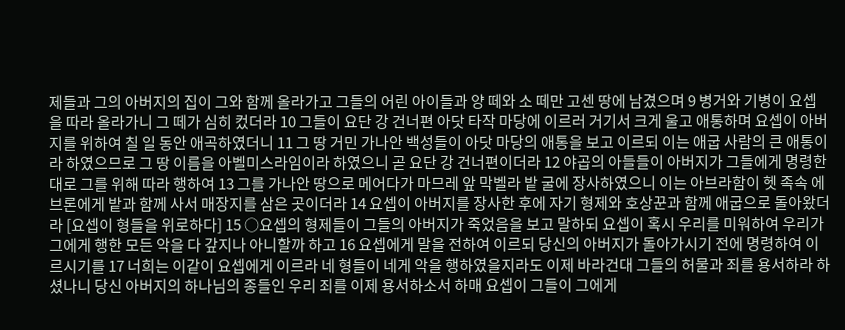제들과 그의 아버지의 집이 그와 함께 올라가고 그들의 어린 아이들과 양 떼와 소 떼만 고센 땅에 남겼으며 9 병거와 기병이 요셉을 따라 올라가니 그 떼가 심히 컸더라 10 그들이 요단 강 건너편 아닷 타작 마당에 이르러 거기서 크게 울고 애통하며 요셉이 아버지를 위하여 칠 일 동안 애곡하였더니 11 그 땅 거민 가나안 백성들이 아닷 마당의 애통을 보고 이르되 이는 애굽 사람의 큰 애통이라 하였으므로 그 땅 이름을 아벨미스라임이라 하였으니 곧 요단 강 건너편이더라 12 야곱의 아들들이 아버지가 그들에게 명령한 대로 그를 위해 따라 행하여 13 그를 가나안 땅으로 메어다가 마므레 앞 막벨라 밭 굴에 장사하였으니 이는 아브라함이 헷 족속 에브론에게 밭과 함께 사서 매장지를 삼은 곳이더라 14 요셉이 아버지를 장사한 후에 자기 형제와 호상꾼과 함께 애굽으로 돌아왔더라 [요셉이 형들을 위로하다] 15 ○요셉의 형제들이 그들의 아버지가 죽었음을 보고 말하되 요셉이 혹시 우리를 미워하여 우리가 그에게 행한 모든 악을 다 갚지나 아니할까 하고 16 요셉에게 말을 전하여 이르되 당신의 아버지가 돌아가시기 전에 명령하여 이르시기를 17 너희는 이같이 요셉에게 이르라 네 형들이 네게 악을 행하였을지라도 이제 바라건대 그들의 허물과 죄를 용서하라 하셨나니 당신 아버지의 하나님의 종들인 우리 죄를 이제 용서하소서 하매 요셉이 그들이 그에게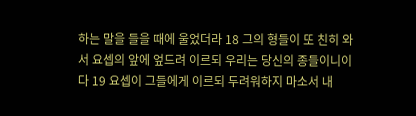하는 말을 들을 때에 울었더라 18 그의 형들이 또 친히 와서 요셉의 앞에 엎드려 이르되 우리는 당신의 종들이니이다 19 요셉이 그들에게 이르되 두려워하지 마소서 내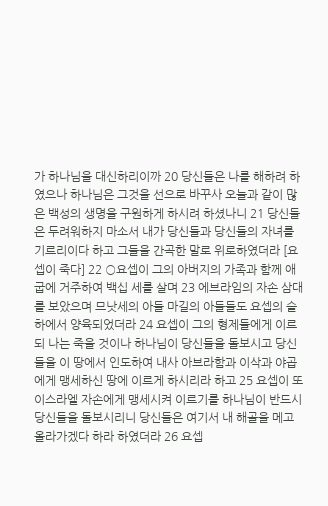가 하나님을 대신하리이까 20 당신들은 나를 해하려 하였으나 하나님은 그것을 선으로 바꾸사 오늘과 같이 많은 백성의 생명을 구원하게 하시려 하셨나니 21 당신들은 두려워하지 마소서 내가 당신들과 당신들의 자녀를 기르리이다 하고 그들을 간곡한 말로 위로하였더라 [요셉이 죽다] 22 ○요셉이 그의 아버지의 가족과 함께 애굽에 거주하여 백십 세를 살며 23 에브라임의 자손 삼대를 보았으며 므낫세의 아들 마길의 아들들도 요셉의 슬하에서 양육되었더라 24 요셉이 그의 형제들에게 이르되 나는 죽을 것이나 하나님이 당신들을 돌보시고 당신들을 이 땅에서 인도하여 내사 아브라함과 이삭과 야곱에게 맹세하신 땅에 이르게 하시리라 하고 25 요셉이 또 이스라엘 자손에게 맹세시켜 이르기를 하나님이 반드시 당신들을 돌보시리니 당신들은 여기서 내 해골을 메고 올라가겠다 하라 하였더라 26 요셉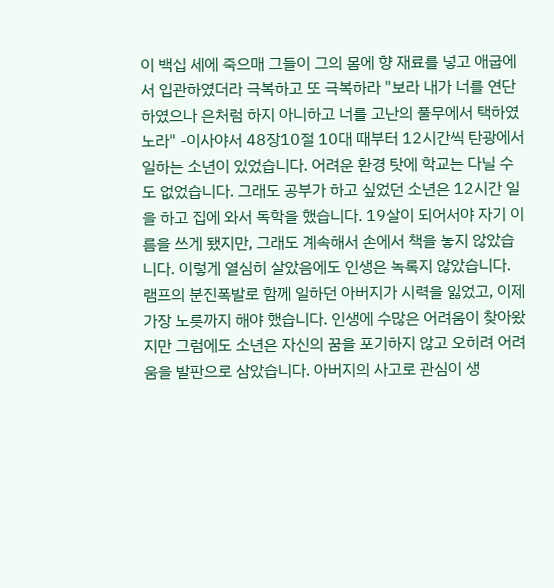이 백십 세에 죽으매 그들이 그의 몸에 향 재료를 넣고 애굽에서 입관하였더라 극복하고 또 극복하라 "보라 내가 너를 연단하였으나 은처럼 하지 아니하고 너를 고난의 풀무에서 택하였노라" -이사야서 48장10절 10대 때부터 12시간씩 탄광에서 일하는 소년이 있었습니다. 어려운 환경 탓에 학교는 다닐 수도 없었습니다. 그래도 공부가 하고 싶었던 소년은 12시간 일을 하고 집에 와서 독학을 했습니다. 19살이 되어서야 자기 이름을 쓰게 됐지만, 그래도 계속해서 손에서 책을 놓지 않았습니다. 이렇게 열심히 살았음에도 인생은 녹록지 않았습니다. 램프의 분진폭발로 함께 일하던 아버지가 시력을 잃었고, 이제 가장 노릇까지 해야 했습니다. 인생에 수많은 어려움이 찾아왔지만 그럼에도 소년은 자신의 꿈을 포기하지 않고 오히려 어려움을 발판으로 삼았습니다. 아버지의 사고로 관심이 생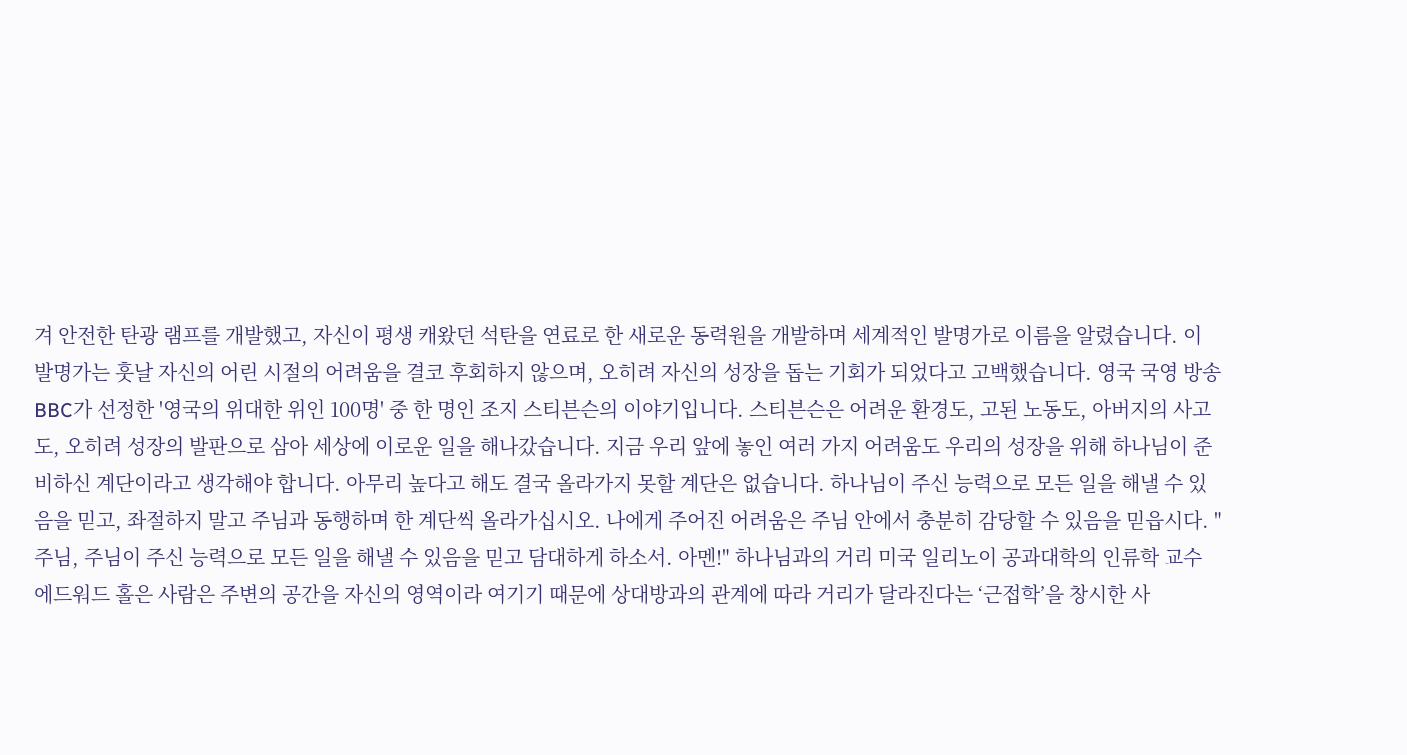겨 안전한 탄광 램프를 개발했고, 자신이 평생 캐왔던 석탄을 연료로 한 새로운 동력원을 개발하며 세계적인 발명가로 이름을 알렸습니다. 이 발명가는 훗날 자신의 어린 시절의 어려움을 결코 후회하지 않으며, 오히려 자신의 성장을 돕는 기회가 되었다고 고백했습니다. 영국 국영 방송 BBC가 선정한 '영국의 위대한 위인 100명' 중 한 명인 조지 스티븐슨의 이야기입니다. 스티븐슨은 어려운 환경도, 고된 노동도, 아버지의 사고도, 오히려 성장의 발판으로 삼아 세상에 이로운 일을 해나갔습니다. 지금 우리 앞에 놓인 여러 가지 어려움도 우리의 성장을 위해 하나님이 준비하신 계단이라고 생각해야 합니다. 아무리 높다고 해도 결국 올라가지 못할 계단은 없습니다. 하나님이 주신 능력으로 모든 일을 해낼 수 있음을 믿고, 좌절하지 말고 주님과 동행하며 한 계단씩 올라가십시오. 나에게 주어진 어려움은 주님 안에서 충분히 감당할 수 있음을 믿읍시다. "주님, 주님이 주신 능력으로 모든 일을 해낼 수 있음을 믿고 담대하게 하소서. 아멘!" 하나님과의 거리 미국 일리노이 공과대학의 인류학 교수 에드워드 홀은 사람은 주변의 공간을 자신의 영역이라 여기기 때문에 상대방과의 관계에 따라 거리가 달라진다는 ‘근접학’을 창시한 사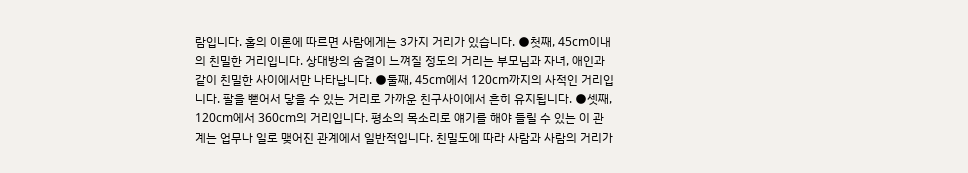람입니다. 홀의 이론에 따르면 사람에게는 3가지 거리가 있습니다. ●첫째, 45cm이내의 친밀한 거리입니다. 상대방의 숨결이 느껴질 정도의 거리는 부모님과 자녀, 애인과 같이 친밀한 사이에서만 나타납니다. ●둘째, 45cm에서 120cm까지의 사적인 거리입니다. 팔을 뻗어서 닿을 수 있는 거리로 가까운 친구사이에서 흔히 유지됩니다. ●셋째, 120cm에서 360cm의 거리입니다. 평소의 목소리로 얘기를 해야 들릴 수 있는 이 관계는 업무나 일로 맺어진 관계에서 일반적입니다. 친밀도에 따라 사람과 사람의 거리가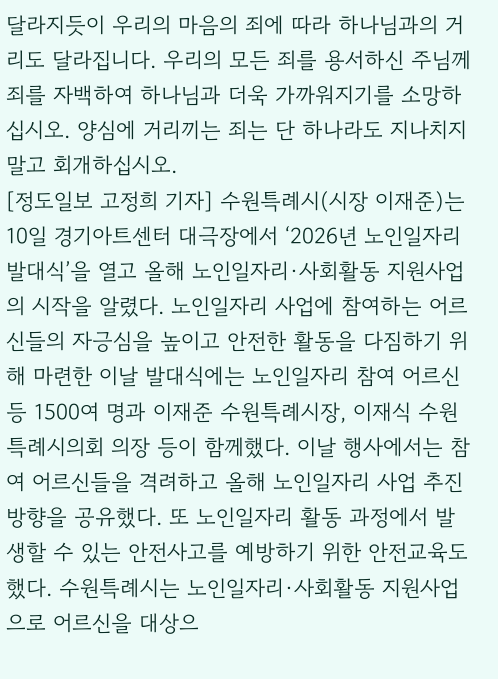달라지듯이 우리의 마음의 죄에 따라 하나님과의 거리도 달라집니다. 우리의 모든 죄를 용서하신 주님께 죄를 자백하여 하나님과 더욱 가까워지기를 소망하십시오. 양심에 거리끼는 죄는 단 하나라도 지나치지 말고 회개하십시오.
[정도일보 고정희 기자] 수원특례시(시장 이재준)는 10일 경기아트센터 대극장에서 ‘2026년 노인일자리 발대식’을 열고 올해 노인일자리·사회활동 지원사업의 시작을 알렸다. 노인일자리 사업에 참여하는 어르신들의 자긍심을 높이고 안전한 활동을 다짐하기 위해 마련한 이날 발대식에는 노인일자리 참여 어르신 등 1500여 명과 이재준 수원특례시장, 이재식 수원특례시의회 의장 등이 함께했다. 이날 행사에서는 참여 어르신들을 격려하고 올해 노인일자리 사업 추진 방향을 공유했다. 또 노인일자리 활동 과정에서 발생할 수 있는 안전사고를 예방하기 위한 안전교육도 했다. 수원특례시는 노인일자리·사회활동 지원사업으로 어르신을 대상으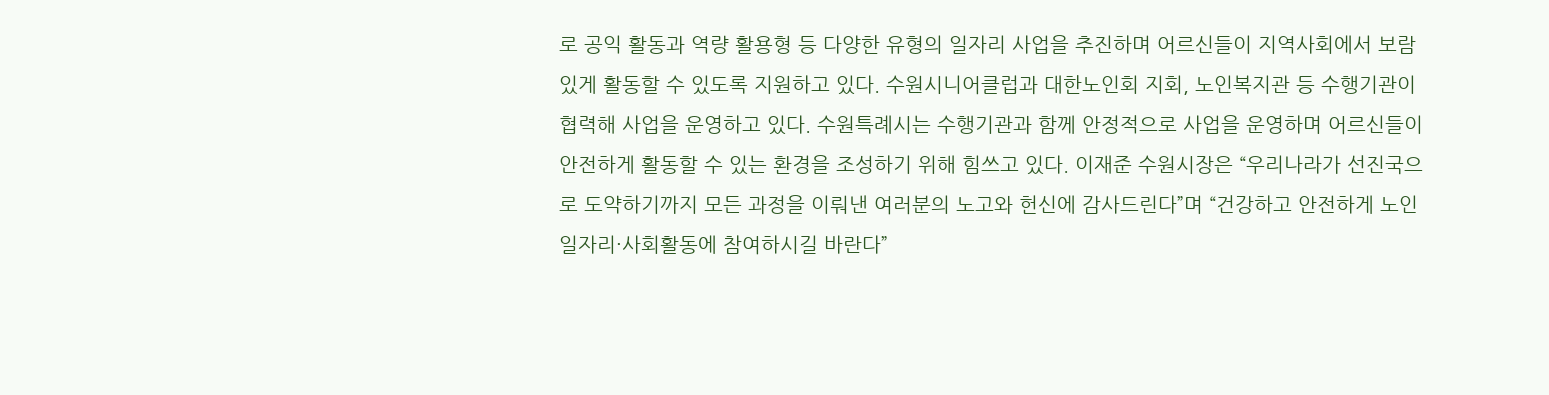로 공익 활동과 역량 활용형 등 다양한 유형의 일자리 사업을 추진하며 어르신들이 지역사회에서 보람 있게 활동할 수 있도록 지원하고 있다. 수원시니어클럽과 대한노인회 지회, 노인복지관 등 수행기관이 협력해 사업을 운영하고 있다. 수원특례시는 수행기관과 함께 안정적으로 사업을 운영하며 어르신들이 안전하게 활동할 수 있는 환경을 조성하기 위해 힘쓰고 있다. 이재준 수원시장은 “우리나라가 선진국으로 도약하기까지 모든 과정을 이뤄낸 여러분의 노고와 헌신에 감사드린다”며 “건강하고 안전하게 노인일자리·사회활동에 참여하시길 바란다”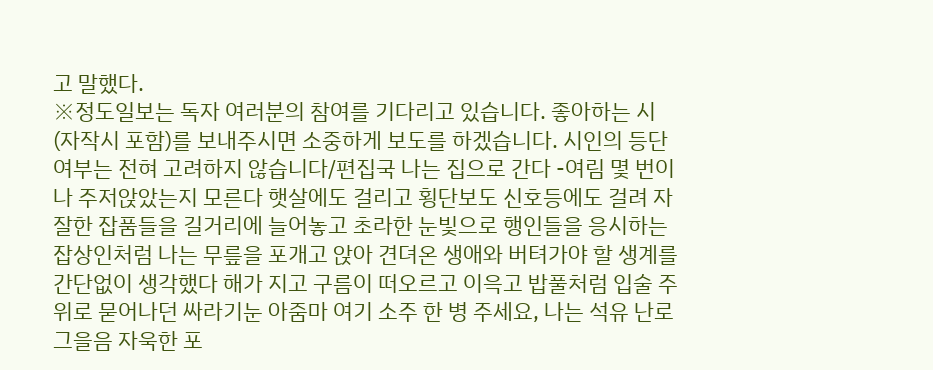고 말했다.
※정도일보는 독자 여러분의 참여를 기다리고 있습니다. 좋아하는 시(자작시 포함)를 보내주시면 소중하게 보도를 하겠습니다. 시인의 등단 여부는 전혀 고려하지 않습니다/편집국 나는 집으로 간다 -여림 몇 번이나 주저앉았는지 모른다 햇살에도 걸리고 횡단보도 신호등에도 걸려 자잘한 잡품들을 길거리에 늘어놓고 초라한 눈빛으로 행인들을 응시하는 잡상인처럼 나는 무릎을 포개고 앉아 견뎌온 생애와 버텨가야 할 생계를 간단없이 생각했다 해가 지고 구름이 떠오르고 이윽고 밥풀처럼 입술 주위로 묻어나던 싸라기눈 아줌마 여기 소주 한 병 주세요, 나는 석유 난로 그을음 자욱한 포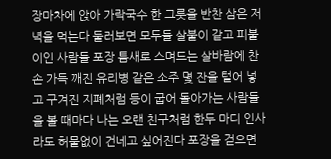장마차에 앉아 가락국수 한 그릇을 반찬 삼은 저녁을 먹는다 둘러보면 모두들 살붙이 같고 피붙이인 사람들 포장 틈새로 스며드는 살바람에 찬 손 가득 깨진 유리병 같은 소주 몇 잔을 털어 넣고 구겨진 지폐처럼 등이 굽어 돌아가는 사람들을 볼 때마다 나는 오랜 친구처럼 한두 마디 인사라도 허물없이 건네고 싶어진다 포장을 걷으면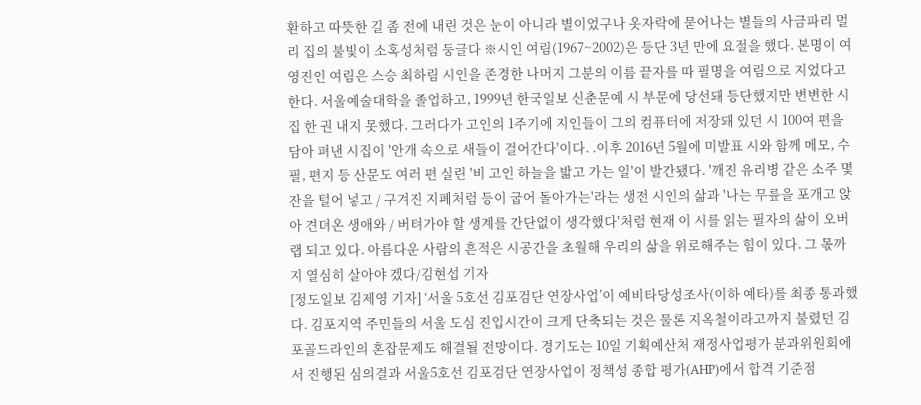환하고 따뜻한 길 좀 전에 내린 것은 눈이 아니라 별이었구나 옷자락에 묻어나는 별들의 사금파리 멀리 집의 불빛이 소혹성처럼 둥글다 ※시인 여림(1967~2002)은 등단 3년 만에 요절을 했다. 본명이 여영진인 여림은 스승 최하림 시인을 존경한 나머지 그분의 이름 끝자를 따 필명을 여림으로 지었다고 한다. 서울예술대학을 졸업하고, 1999년 한국일보 신춘문예 시 부문에 당선돼 등단했지만 변변한 시집 한 권 내지 못했다. 그러다가 고인의 1주기에 지인들이 그의 컴퓨터에 저장돼 있던 시 100여 편을 담아 펴낸 시집이 '안개 속으로 새들이 걸어간다'이다. .이후 2016년 5월에 미발표 시와 함께 메모, 수필, 편지 등 산문도 여러 편 실린 '비 고인 하늘을 밟고 가는 일'이 발간됐다. '깨진 유리병 같은 소주 몇 잔을 털어 넣고 / 구겨진 지폐처럼 등이 굽어 돌아가는'라는 생전 시인의 삶과 '나는 무릎을 포개고 앉아 견뎌온 생애와 / 버텨가야 할 생계를 간단없이 생각했다'처럼 현재 이 시를 읽는 필자의 삶이 오버랩 되고 있다. 아름다운 사람의 흔적은 시공간을 초월해 우리의 삶을 위로해주는 힘이 있다. 그 몫까지 열심히 살아야 겠다/김현섭 기자
[정도일보 김제영 기자] ‘서울 5호선 김포검단 연장사업’이 예비타당성조사(이하 예타)를 최종 통과했다. 김포지역 주민들의 서울 도심 진입시간이 크게 단축되는 것은 물론 지옥철이라고까지 불렸던 김포골드라인의 혼잡문제도 해결될 전망이다. 경기도는 10일 기획예산처 재정사업평가 분과위원회에서 진행된 심의결과 서울5호선 김포검단 연장사업이 정책성 종합 평가(AHP)에서 합격 기준점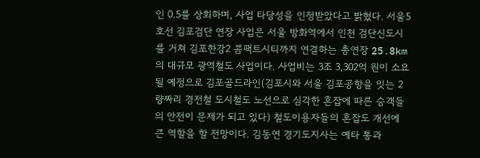인 0.5를 상회하며, 사업 타당성을 인정받았다고 밝혔다. 서울5호선 김포검단 연장 사업은 서울 방화역에서 인천 검단신도시를 거쳐 김포한강2 콤팩트시티까지 연결하는 총연장 25.8km의 대규모 광역철도 사업이다. 사업비는 3조 3,302억 원이 소요될 예정으로 김포골드라인(김포시와 서울 김포공항을 잇는 2량짜리 경전철 도시철도 노선으로 심각한 혼잡에 따른 승객들의 안전이 문제가 되고 있다) 철도이용자들의 혼잡도 개선에 큰 역할을 할 전망이다. 김동연 경기도지사는 예타 통과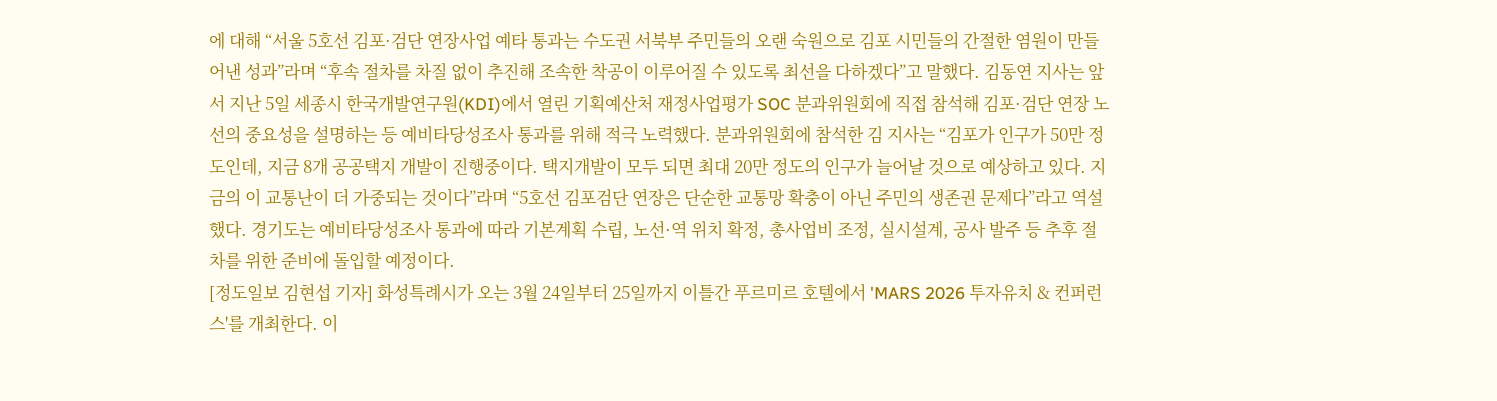에 대해 “서울 5호선 김포·검단 연장사업 예타 통과는 수도권 서북부 주민들의 오랜 숙원으로 김포 시민들의 간절한 염원이 만들어낸 성과”라며 “후속 절차를 차질 없이 추진해 조속한 착공이 이루어질 수 있도록 최선을 다하겠다”고 말했다. 김동연 지사는 앞서 지난 5일 세종시 한국개발연구원(KDI)에서 열린 기획예산처 재정사업평가 SOC 분과위원회에 직접 참석해 김포·검단 연장 노선의 중요성을 설명하는 등 예비타당성조사 통과를 위해 적극 노력했다. 분과위원회에 참석한 김 지사는 “김포가 인구가 50만 정도인데, 지금 8개 공공택지 개발이 진행중이다. 택지개발이 모두 되면 최대 20만 정도의 인구가 늘어날 것으로 예상하고 있다. 지금의 이 교통난이 더 가중되는 것이다”라며 “5호선 김포검단 연장은 단순한 교통망 확충이 아닌 주민의 생존권 문제다”라고 역설했다. 경기도는 예비타당성조사 통과에 따라 기본계획 수립, 노선·역 위치 확정, 총사업비 조정, 실시설계, 공사 발주 등 추후 절차를 위한 준비에 돌입할 예정이다.
[정도일보 김현섭 기자] 화성특례시가 오는 3월 24일부터 25일까지 이틀간 푸르미르 호텔에서 'MARS 2026 투자유치 & 컨퍼런스'를 개최한다. 이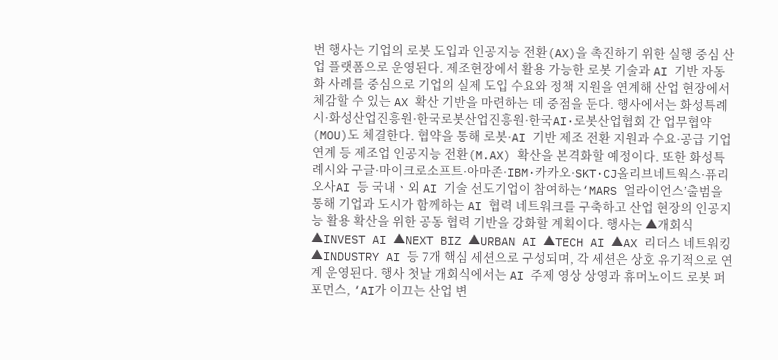번 행사는 기업의 로봇 도입과 인공지능 전환(AX)을 촉진하기 위한 실행 중심 산업 플랫폼으로 운영된다. 제조현장에서 활용 가능한 로봇 기술과 AI 기반 자동화 사례를 중심으로 기업의 실제 도입 수요와 정책 지원을 연계해 산업 현장에서 체감할 수 있는 AX 확산 기반을 마련하는 데 중점을 둔다. 행사에서는 화성특례시·화성산업진흥원·한국로봇산업진흥원·한국AI·로봇산업협회 간 업무협약(MOU)도 체결한다. 협약을 통해 로봇·AI 기반 제조 전환 지원과 수요·공급 기업 연계 등 제조업 인공지능 전환(M.AX) 확산을 본격화할 예정이다. 또한 화성특례시와 구글·마이크로소프트·아마존·IBM·카카오·SKT·CJ올리브네트웍스·퓨리오사AI 등 국내ㆍ외 AI 기술 선도기업이 참여하는‘MARS 얼라이언스’출범을 통해 기업과 도시가 함께하는 AI 협력 네트워크를 구축하고 산업 현장의 인공지능 활용 확산을 위한 공동 협력 기반을 강화할 계획이다. 행사는 ▲개회식 ▲INVEST AI ▲NEXT BIZ ▲URBAN AI ▲TECH AI ▲AX 리더스 네트워킹 ▲INDUSTRY AI 등 7개 핵심 세션으로 구성되며, 각 세션은 상호 유기적으로 연계 운영된다. 행사 첫날 개회식에서는 AI 주제 영상 상영과 휴머노이드 로봇 퍼포먼스, ‘AI가 이끄는 산업 변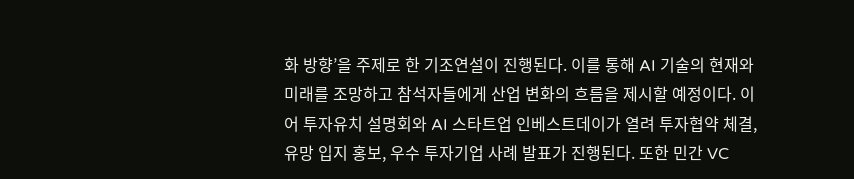화 방향’을 주제로 한 기조연설이 진행된다. 이를 통해 AI 기술의 현재와 미래를 조망하고 참석자들에게 산업 변화의 흐름을 제시할 예정이다. 이어 투자유치 설명회와 AI 스타트업 인베스트데이가 열려 투자협약 체결, 유망 입지 홍보, 우수 투자기업 사례 발표가 진행된다. 또한 민간 VC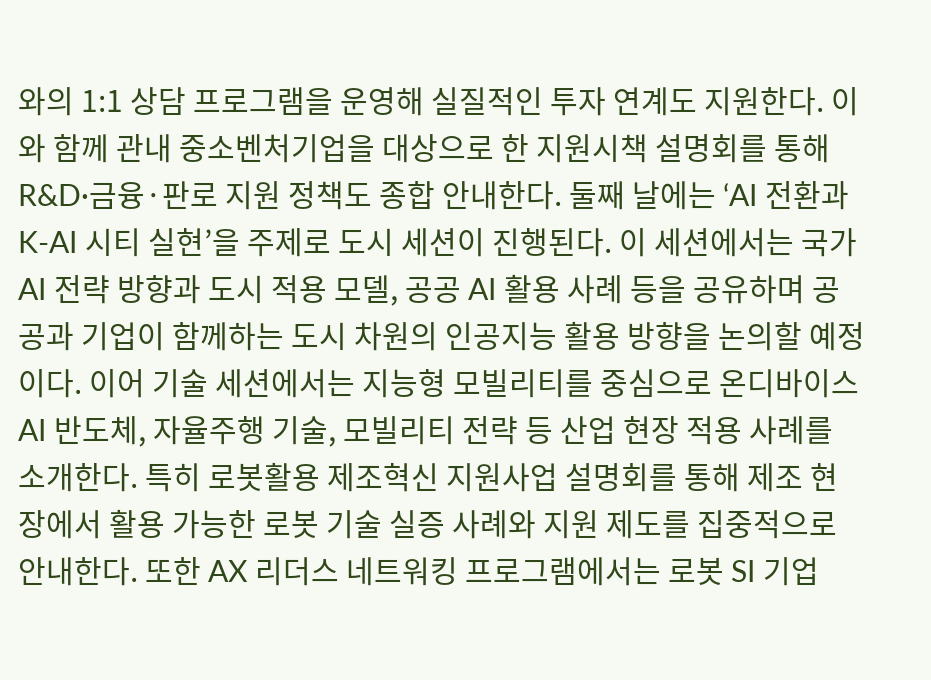와의 1:1 상담 프로그램을 운영해 실질적인 투자 연계도 지원한다. 이와 함께 관내 중소벤처기업을 대상으로 한 지원시책 설명회를 통해 R&D·금융·판로 지원 정책도 종합 안내한다. 둘째 날에는 ‘AI 전환과 K-AI 시티 실현’을 주제로 도시 세션이 진행된다. 이 세션에서는 국가 AI 전략 방향과 도시 적용 모델, 공공 AI 활용 사례 등을 공유하며 공공과 기업이 함께하는 도시 차원의 인공지능 활용 방향을 논의할 예정이다. 이어 기술 세션에서는 지능형 모빌리티를 중심으로 온디바이스 AI 반도체, 자율주행 기술, 모빌리티 전략 등 산업 현장 적용 사례를 소개한다. 특히 로봇활용 제조혁신 지원사업 설명회를 통해 제조 현장에서 활용 가능한 로봇 기술 실증 사례와 지원 제도를 집중적으로 안내한다. 또한 AX 리더스 네트워킹 프로그램에서는 로봇 SI 기업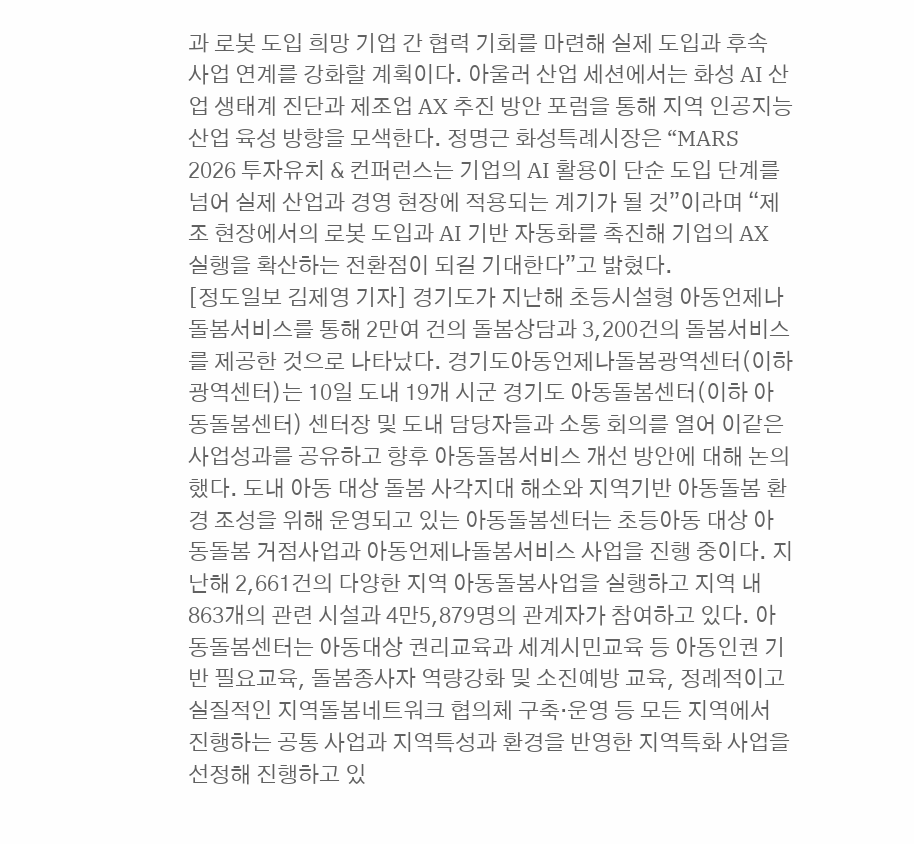과 로봇 도입 희망 기업 간 협력 기회를 마련해 실제 도입과 후속 사업 연계를 강화할 계획이다. 아울러 산업 세션에서는 화성 AI 산업 생태계 진단과 제조업 AX 추진 방안 포럼을 통해 지역 인공지능 산업 육성 방향을 모색한다. 정명근 화성특례시장은 “MARS 2026 투자유치 & 컨퍼런스는 기업의 AI 활용이 단순 도입 단계를 넘어 실제 산업과 경영 현장에 적용되는 계기가 될 것”이라며 “제조 현장에서의 로봇 도입과 AI 기반 자동화를 촉진해 기업의 AX 실행을 확산하는 전환점이 되길 기대한다”고 밝혔다.
[정도일보 김제영 기자] 경기도가 지난해 초등시설형 아동언제나돌봄서비스를 통해 2만여 건의 돌봄상담과 3,200건의 돌봄서비스를 제공한 것으로 나타났다. 경기도아동언제나돌봄광역센터(이하 광역센터)는 10일 도내 19개 시군 경기도 아동돌봄센터(이하 아동돌봄센터) 센터장 및 도내 담당자들과 소통 회의를 열어 이같은 사업성과를 공유하고 향후 아동돌봄서비스 개선 방안에 대해 논의했다. 도내 아동 대상 돌봄 사각지대 해소와 지역기반 아동돌봄 환경 조성을 위해 운영되고 있는 아동돌봄센터는 초등아동 대상 아동돌봄 거점사업과 아동언제나돌봄서비스 사업을 진행 중이다. 지난해 2,661건의 다양한 지역 아동돌봄사업을 실행하고 지역 내 863개의 관련 시설과 4만5,879명의 관계자가 참여하고 있다. 아동돌봄센터는 아동대상 권리교육과 세계시민교육 등 아동인권 기반 필요교육, 돌봄종사자 역량강화 및 소진예방 교육, 정례적이고 실질적인 지역돌봄네트워크 협의체 구축·운영 등 모든 지역에서 진행하는 공통 사업과 지역특성과 환경을 반영한 지역특화 사업을 선정해 진행하고 있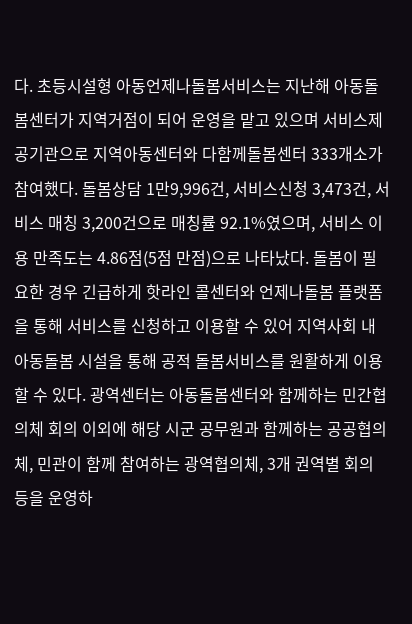다. 초등시설형 아동언제나돌봄서비스는 지난해 아동돌봄센터가 지역거점이 되어 운영을 맡고 있으며 서비스제공기관으로 지역아동센터와 다함께돌봄센터 333개소가 참여했다. 돌봄상담 1만9,996건, 서비스신청 3,473건, 서비스 매칭 3,200건으로 매칭률 92.1%였으며, 서비스 이용 만족도는 4.86점(5점 만점)으로 나타났다. 돌봄이 필요한 경우 긴급하게 핫라인 콜센터와 언제나돌봄 플랫폼을 통해 서비스를 신청하고 이용할 수 있어 지역사회 내 아동돌봄 시설을 통해 공적 돌봄서비스를 원활하게 이용할 수 있다. 광역센터는 아동돌봄센터와 함께하는 민간협의체 회의 이외에 해당 시군 공무원과 함께하는 공공협의체, 민관이 함께 참여하는 광역협의체, 3개 권역별 회의 등을 운영하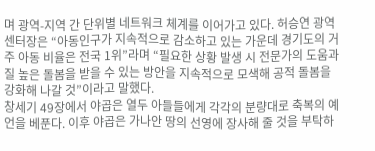며 광역-지역 간 단위별 네트워크 체계를 이어가고 있다. 허승연 광역센터장은 “아동인구가 지속적으로 감소하고 있는 가운데 경기도의 거주 아동 비율은 전국 1위”라며 “필요한 상황 발생 시 전문가의 도움과 질 높은 돌봄을 받을 수 있는 방안을 지속적으로 모색해 공적 돌봄을 강화해 나갈 것”이라고 말했다.
창세기 49장에서 야곱은 열두 아들들에게 각각의 분량대로 축복의 예언을 베푼다. 이후 야곱은 가나안 땅의 선영에 장사해 줄 것을 부탁하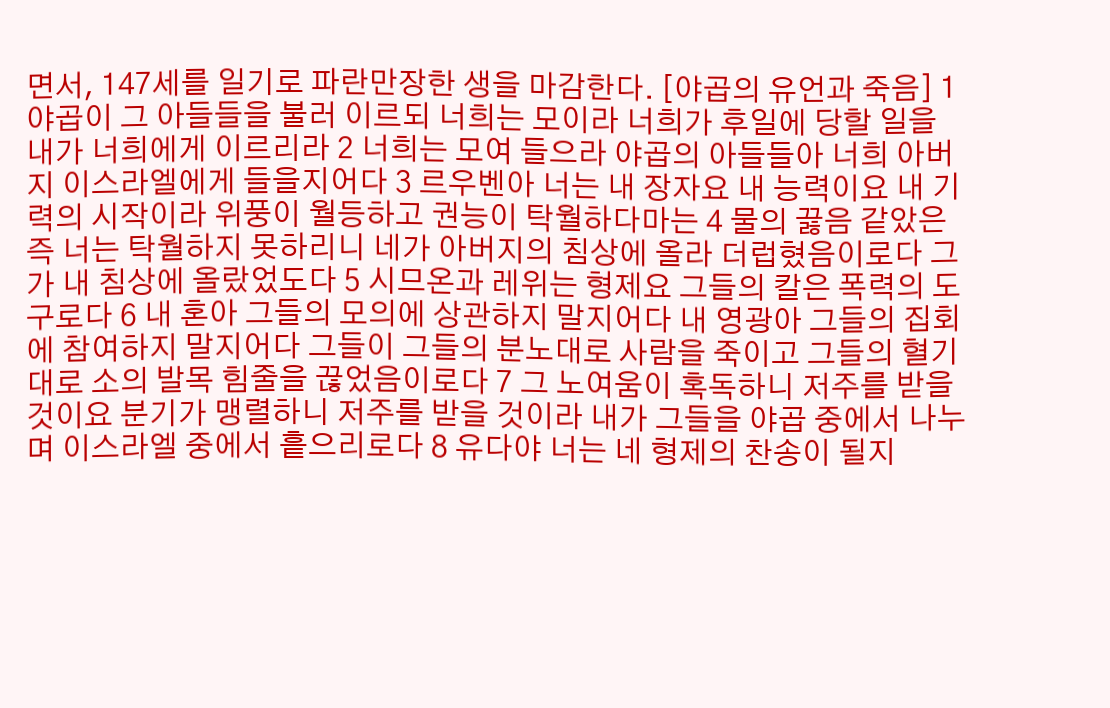면서, 147세를 일기로 파란만장한 생을 마감한다. [야곱의 유언과 죽음] 1 야곱이 그 아들들을 불러 이르되 너희는 모이라 너희가 후일에 당할 일을 내가 너희에게 이르리라 2 너희는 모여 들으라 야곱의 아들들아 너희 아버지 이스라엘에게 들을지어다 3 르우벤아 너는 내 장자요 내 능력이요 내 기력의 시작이라 위풍이 월등하고 권능이 탁월하다마는 4 물의 끓음 같았은즉 너는 탁월하지 못하리니 네가 아버지의 침상에 올라 더럽혔음이로다 그가 내 침상에 올랐었도다 5 시므온과 레위는 형제요 그들의 칼은 폭력의 도구로다 6 내 혼아 그들의 모의에 상관하지 말지어다 내 영광아 그들의 집회에 참여하지 말지어다 그들이 그들의 분노대로 사람을 죽이고 그들의 혈기대로 소의 발목 힘줄을 끊었음이로다 7 그 노여움이 혹독하니 저주를 받을 것이요 분기가 맹렬하니 저주를 받을 것이라 내가 그들을 야곱 중에서 나누며 이스라엘 중에서 흩으리로다 8 유다야 너는 네 형제의 찬송이 될지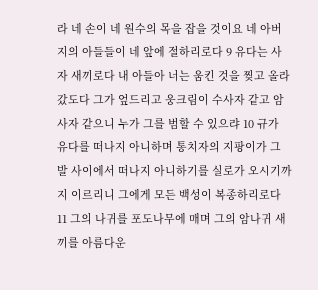라 네 손이 네 원수의 목을 잡을 것이요 네 아버지의 아들들이 네 앞에 절하리로다 9 유다는 사자 새끼로다 내 아들아 너는 움킨 것을 찢고 올라갔도다 그가 엎드리고 웅크림이 수사자 같고 암사자 같으니 누가 그를 범할 수 있으랴 10 규가 유다를 떠나지 아니하며 통치자의 지팡이가 그 발 사이에서 떠나지 아니하기를 실로가 오시기까지 이르리니 그에게 모든 백성이 복종하리로다 11 그의 나귀를 포도나무에 매며 그의 암나귀 새끼를 아름다운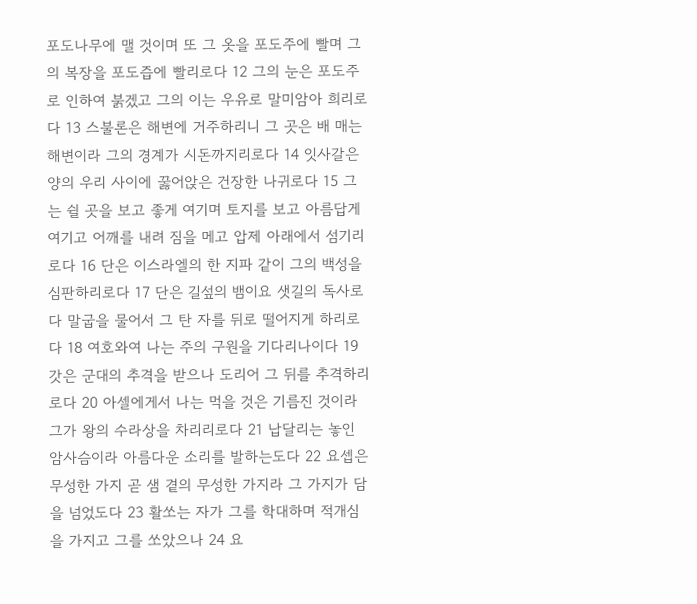포도나무에 맬 것이며 또 그 옷을 포도주에 빨며 그의 복장을 포도즙에 빨리로다 12 그의 눈은 포도주로 인하여 붉겠고 그의 이는 우유로 말미암아 희리로다 13 스불론은 해변에 거주하리니 그 곳은 배 매는 해변이라 그의 경계가 시돈까지리로다 14 잇사갈은 양의 우리 사이에 꿇어앉은 건장한 나귀로다 15 그는 쉴 곳을 보고 좋게 여기며 토지를 보고 아름답게 여기고 어깨를 내려 짐을 메고 압제 아래에서 섬기리로다 16 단은 이스라엘의 한 지파 같이 그의 백성을 심판하리로다 17 단은 길섶의 뱀이요 샛길의 독사로다 말굽을 물어서 그 탄 자를 뒤로 떨어지게 하리로다 18 여호와여 나는 주의 구원을 기다리나이다 19 갓은 군대의 추격을 받으나 도리어 그 뒤를 추격하리로다 20 아셀에게서 나는 먹을 것은 기름진 것이라 그가 왕의 수라상을 차리리로다 21 납달리는 놓인 암사슴이라 아름다운 소리를 발하는도다 22 요셉은 무성한 가지 곧 샘 곁의 무성한 가지라 그 가지가 담을 넘었도다 23 활쏘는 자가 그를 학대하며 적개심을 가지고 그를 쏘았으나 24 요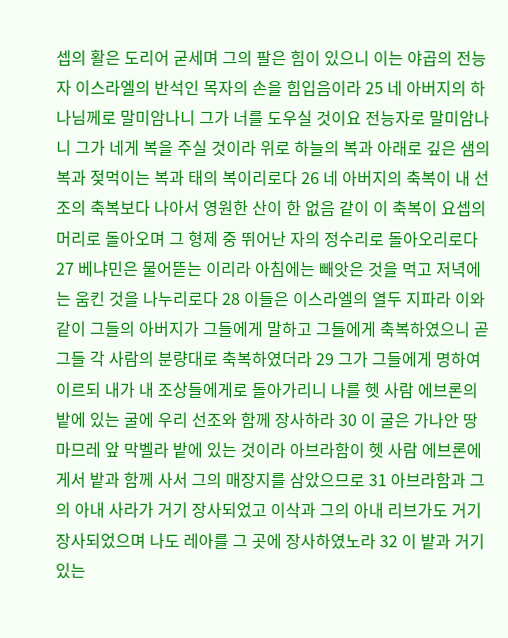셉의 활은 도리어 굳세며 그의 팔은 힘이 있으니 이는 야곱의 전능자 이스라엘의 반석인 목자의 손을 힘입음이라 25 네 아버지의 하나님께로 말미암나니 그가 너를 도우실 것이요 전능자로 말미암나니 그가 네게 복을 주실 것이라 위로 하늘의 복과 아래로 깊은 샘의 복과 젖먹이는 복과 태의 복이리로다 26 네 아버지의 축복이 내 선조의 축복보다 나아서 영원한 산이 한 없음 같이 이 축복이 요셉의 머리로 돌아오며 그 형제 중 뛰어난 자의 정수리로 돌아오리로다 27 베냐민은 물어뜯는 이리라 아침에는 빼앗은 것을 먹고 저녁에는 움킨 것을 나누리로다 28 이들은 이스라엘의 열두 지파라 이와 같이 그들의 아버지가 그들에게 말하고 그들에게 축복하였으니 곧 그들 각 사람의 분량대로 축복하였더라 29 그가 그들에게 명하여 이르되 내가 내 조상들에게로 돌아가리니 나를 헷 사람 에브론의 밭에 있는 굴에 우리 선조와 함께 장사하라 30 이 굴은 가나안 땅 마므레 앞 막벨라 밭에 있는 것이라 아브라함이 헷 사람 에브론에게서 밭과 함께 사서 그의 매장지를 삼았으므로 31 아브라함과 그의 아내 사라가 거기 장사되었고 이삭과 그의 아내 리브가도 거기 장사되었으며 나도 레아를 그 곳에 장사하였노라 32 이 밭과 거기 있는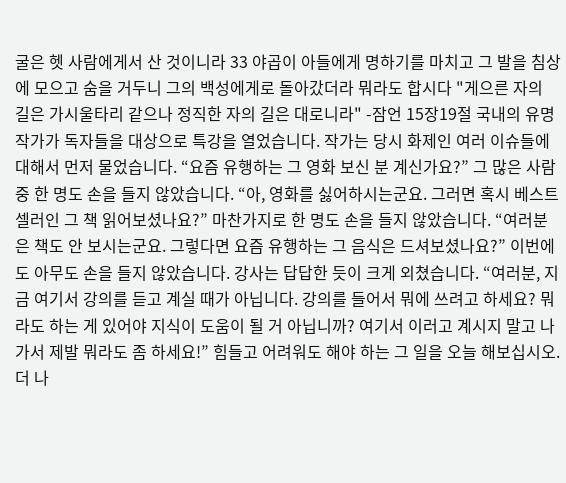굴은 헷 사람에게서 산 것이니라 33 야곱이 아들에게 명하기를 마치고 그 발을 침상에 모으고 숨을 거두니 그의 백성에게로 돌아갔더라 뭐라도 합시다 "게으른 자의 길은 가시울타리 같으나 정직한 자의 길은 대로니라" -잠언 15장19절 국내의 유명 작가가 독자들을 대상으로 특강을 열었습니다. 작가는 당시 화제인 여러 이슈들에 대해서 먼저 물었습니다. “요즘 유행하는 그 영화 보신 분 계신가요?” 그 많은 사람 중 한 명도 손을 들지 않았습니다. “아, 영화를 싫어하시는군요. 그러면 혹시 베스트셀러인 그 책 읽어보셨나요?” 마찬가지로 한 명도 손을 들지 않았습니다. “여러분은 책도 안 보시는군요. 그렇다면 요즘 유행하는 그 음식은 드셔보셨나요?” 이번에도 아무도 손을 들지 않았습니다. 강사는 답답한 듯이 크게 외쳤습니다. “여러분, 지금 여기서 강의를 듣고 계실 때가 아닙니다. 강의를 들어서 뭐에 쓰려고 하세요? 뭐라도 하는 게 있어야 지식이 도움이 될 거 아닙니까? 여기서 이러고 계시지 말고 나가서 제발 뭐라도 좀 하세요!” 힘들고 어려워도 해야 하는 그 일을 오늘 해보십시오. 더 나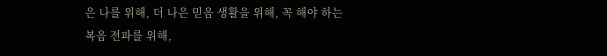은 나를 위해, 더 나은 믿음 생활을 위해, 꼭 해야 하는 복음 전파를 위해,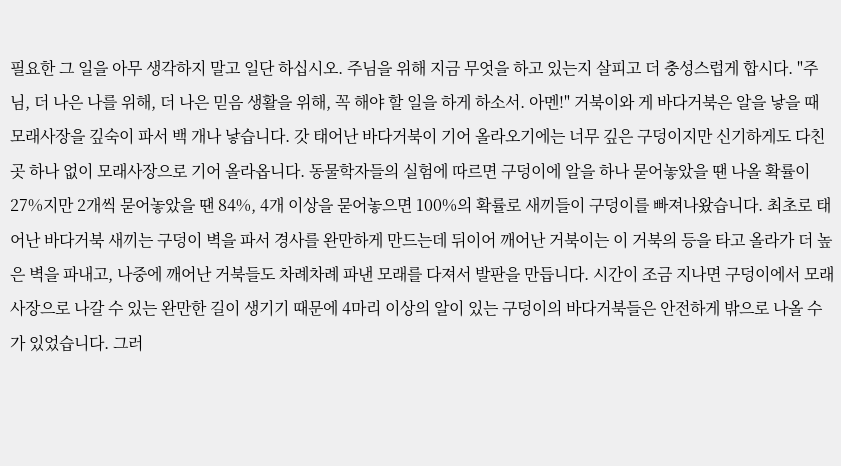필요한 그 일을 아무 생각하지 말고 일단 하십시오. 주님을 위해 지금 무엇을 하고 있는지 살피고 더 충성스럽게 합시다. "주님, 더 나은 나를 위해, 더 나은 믿음 생활을 위해, 꼭 해야 할 일을 하게 하소서. 아멘!" 거북이와 게 바다거북은 알을 낳을 때 모래사장을 깊숙이 파서 백 개나 낳습니다. 갓 태어난 바다거북이 기어 올라오기에는 너무 깊은 구덩이지만 신기하게도 다친 곳 하나 없이 모래사장으로 기어 올라옵니다. 동물학자들의 실험에 따르면 구덩이에 알을 하나 묻어놓았을 땐 나올 확률이 27%지만 2개씩 묻어놓았을 땐 84%, 4개 이상을 묻어놓으면 100%의 확률로 새끼들이 구덩이를 빠져나왔습니다. 최초로 태어난 바다거북 새끼는 구덩이 벽을 파서 경사를 완만하게 만드는데 뒤이어 깨어난 거북이는 이 거북의 등을 타고 올라가 더 높은 벽을 파내고, 나중에 깨어난 거북들도 차례차례 파낸 모래를 다져서 발판을 만듭니다. 시간이 조금 지나면 구덩이에서 모래사장으로 나갈 수 있는 완만한 길이 생기기 때문에 4마리 이상의 알이 있는 구덩이의 바다거북들은 안전하게 밖으로 나올 수가 있었습니다. 그러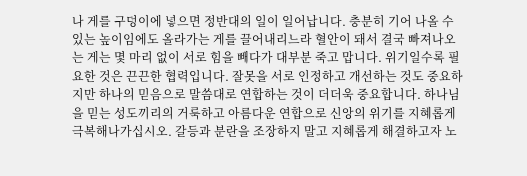나 게를 구덩이에 넣으면 정반대의 일이 일어납니다. 충분히 기어 나올 수 있는 높이임에도 올라가는 게를 끌어내리느라 혈안이 돼서 결국 빠져나오는 게는 몇 마리 없이 서로 힘을 빼다가 대부분 죽고 맙니다. 위기일수록 필요한 것은 끈끈한 협력입니다. 잘못을 서로 인정하고 개선하는 것도 중요하지만 하나의 믿음으로 말씀대로 연합하는 것이 더더욱 중요합니다. 하나님을 믿는 성도끼리의 거룩하고 아름다운 연합으로 신앙의 위기를 지혜롭게 극복해나가십시오. 갈등과 분란을 조장하지 말고 지혜롭게 해결하고자 노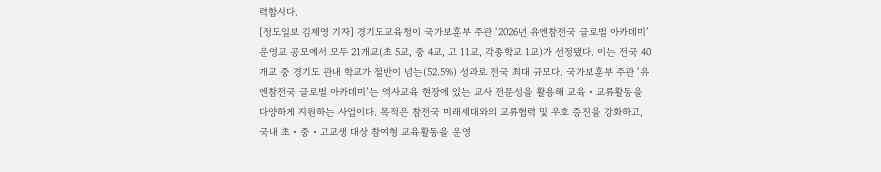력합시다.
[정도일보 김제영 기자] 경기도교육청이 국가보훈부 주관 ‘2026년 유엔참전국 글로벌 아카데미’ 운영교 공모에서 모두 21개교(초 5교, 중 4교, 고 11교, 각종학교 1교)가 선정됐다. 이는 전국 40개교 중 경기도 관내 학교가 절반이 넘는(52.5%) 성과로 전국 최대 규모다. 국가보훈부 주관 ‘유엔참전국 글로벌 아카데미’는 역사교육 현장에 있는 교사 전문성을 활용해 교육・교류활동을 다양하게 지원하는 사업이다. 목적은 참전국 미래세대와의 교류협력 및 우호 증진을 강화하고, 국내 초・중・고교생 대상 참여형 교육활동을 운영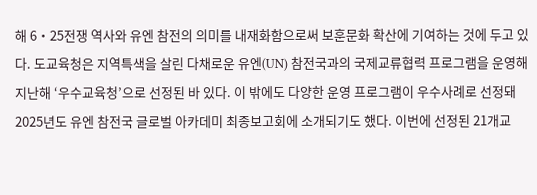해 6・25전쟁 역사와 유엔 참전의 의미를 내재화함으로써 보훈문화 확산에 기여하는 것에 두고 있다. 도교육청은 지역특색을 살린 다채로운 유엔(UN) 참전국과의 국제교류협력 프로그램을 운영해 지난해 ‘우수교육청’으로 선정된 바 있다. 이 밖에도 다양한 운영 프로그램이 우수사례로 선정돼 2025년도 유엔 참전국 글로벌 아카데미 최종보고회에 소개되기도 했다. 이번에 선정된 21개교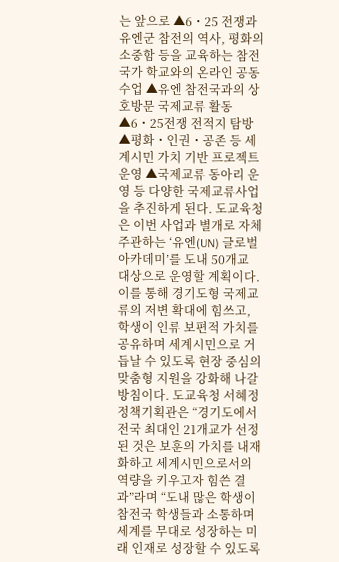는 앞으로 ▲6・25 전쟁과 유엔군 참전의 역사, 평화의 소중함 등을 교육하는 참전국가 학교와의 온라인 공동 수업 ▲유엔 참전국과의 상호방문 국제교류 활동 ▲6・25전쟁 전적지 탐방 ▲평화・인권・공존 등 세계시민 가치 기반 프로젝트 운영 ▲국제교류 동아리 운영 등 다양한 국제교류사업을 추진하게 된다. 도교육청은 이번 사업과 별개로 자체 주관하는 ‘유엔(UN) 글로벌 아카데미’를 도내 50개교 대상으로 운영할 계획이다. 이를 통해 경기도형 국제교류의 저변 확대에 힘쓰고, 학생이 인류 보편적 가치를 공유하며 세계시민으로 거듭날 수 있도록 현장 중심의 맞춤형 지원을 강화해 나갈 방침이다. 도교육청 서혜정 정책기획관은 “경기도에서 전국 최대인 21개교가 선정된 것은 보훈의 가치를 내재화하고 세계시민으로서의 역량을 키우고자 힘쓴 결과”라며 “도내 많은 학생이 참전국 학생들과 소통하며 세계를 무대로 성장하는 미래 인재로 성장할 수 있도록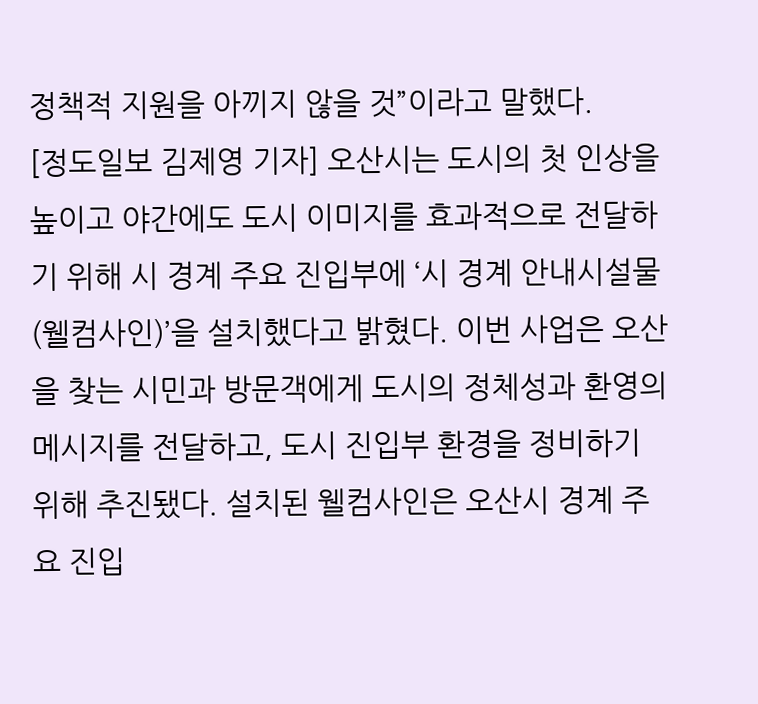정책적 지원을 아끼지 않을 것”이라고 말했다.
[정도일보 김제영 기자] 오산시는 도시의 첫 인상을 높이고 야간에도 도시 이미지를 효과적으로 전달하기 위해 시 경계 주요 진입부에 ‘시 경계 안내시설물(웰컴사인)’을 설치했다고 밝혔다. 이번 사업은 오산을 찾는 시민과 방문객에게 도시의 정체성과 환영의 메시지를 전달하고, 도시 진입부 환경을 정비하기 위해 추진됐다. 설치된 웰컴사인은 오산시 경계 주요 진입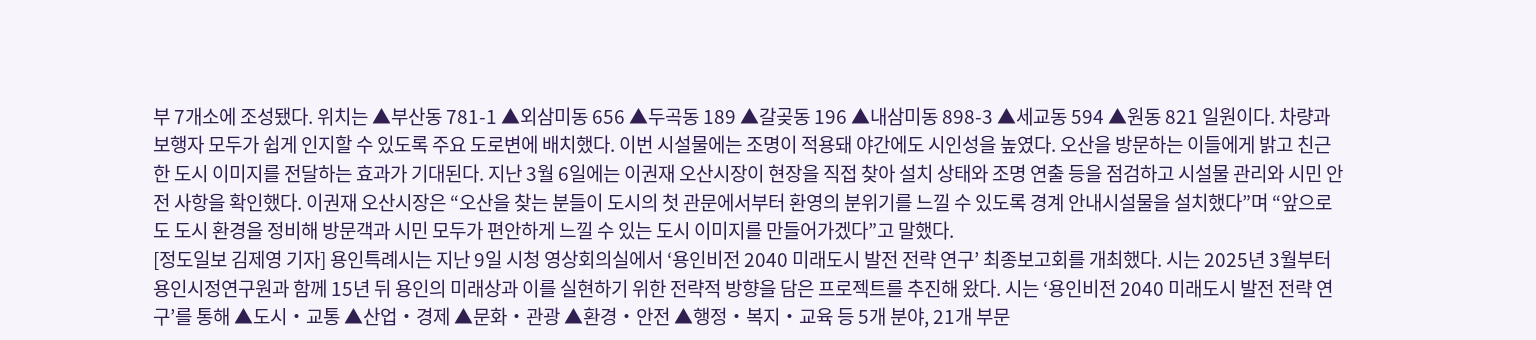부 7개소에 조성됐다. 위치는 ▲부산동 781-1 ▲외삼미동 656 ▲두곡동 189 ▲갈곶동 196 ▲내삼미동 898-3 ▲세교동 594 ▲원동 821 일원이다. 차량과 보행자 모두가 쉽게 인지할 수 있도록 주요 도로변에 배치했다. 이번 시설물에는 조명이 적용돼 야간에도 시인성을 높였다. 오산을 방문하는 이들에게 밝고 친근한 도시 이미지를 전달하는 효과가 기대된다. 지난 3월 6일에는 이권재 오산시장이 현장을 직접 찾아 설치 상태와 조명 연출 등을 점검하고 시설물 관리와 시민 안전 사항을 확인했다. 이권재 오산시장은 “오산을 찾는 분들이 도시의 첫 관문에서부터 환영의 분위기를 느낄 수 있도록 경계 안내시설물을 설치했다”며 “앞으로도 도시 환경을 정비해 방문객과 시민 모두가 편안하게 느낄 수 있는 도시 이미지를 만들어가겠다”고 말했다.
[정도일보 김제영 기자] 용인특례시는 지난 9일 시청 영상회의실에서 ‘용인비전 2040 미래도시 발전 전략 연구’ 최종보고회를 개최했다. 시는 2025년 3월부터 용인시정연구원과 함께 15년 뒤 용인의 미래상과 이를 실현하기 위한 전략적 방향을 담은 프로젝트를 추진해 왔다. 시는 ‘용인비전 2040 미래도시 발전 전략 연구’를 통해 ▲도시‧교통 ▲산업‧경제 ▲문화‧관광 ▲환경‧안전 ▲행정‧복지‧교육 등 5개 분야, 21개 부문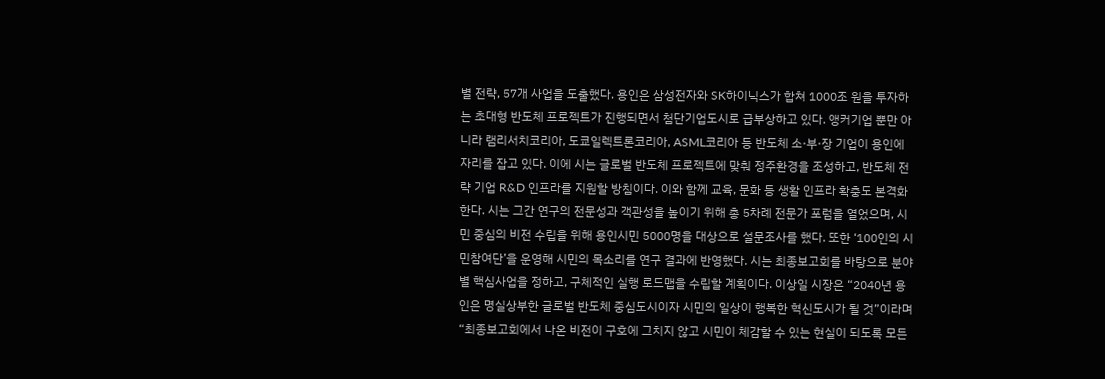별 전략, 57개 사업을 도출했다. 용인은 삼성전자와 SK하이닉스가 합쳐 1000조 원을 투자하는 초대형 반도체 프로젝트가 진행되면서 첨단기업도시로 급부상하고 있다. 앵커기업 뿐만 아니라 램리서치코리아, 도쿄일렉트론코리아, ASML코리아 등 반도체 소·부·장 기업이 용인에 자리를 잡고 있다. 이에 시는 글로벌 반도체 프로젝트에 맞춰 정주환경을 조성하고, 반도체 전략 기업 R&D 인프라를 지원할 방침이다. 이와 함께 교육, 문화 등 생활 인프라 확충도 본격화한다. 시는 그간 연구의 전문성과 객관성을 높이기 위해 총 5차례 전문가 포럼을 열었으며, 시민 중심의 비전 수립을 위해 용인시민 5000명을 대상으로 설문조사를 했다. 또한 ‘100인의 시민참여단’을 운영해 시민의 목소리를 연구 결과에 반영했다. 시는 최종보고회를 바탕으로 분야별 핵심사업을 정하고, 구체적인 실행 로드맵을 수립할 계획이다. 이상일 시장은 “2040년 용인은 명실상부한 글로벌 반도체 중심도시이자 시민의 일상이 행복한 혁신도시가 될 것”이라며 “최종보고회에서 나온 비전이 구호에 그치지 않고 시민이 체감할 수 있는 현실이 되도록 모든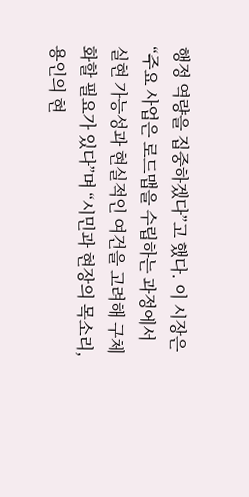행정 역량을 집중하겠다”고 했다. 이 시장은 “주요 사업은 로드맵을 수립하는 과정에서 실현 가능성과 현실적인 여건을 고려해 구체화할 필요가 있다”며 “시민과 현장의 목소리, 용인의 현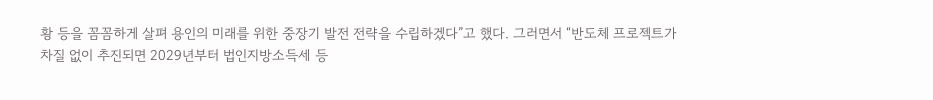황 등을 꼼꼼하게 살펴 용인의 미래를 위한 중장기 발전 전략을 수립하겠다”고 했다. 그러면서 “반도체 프로젝트가 차질 없이 추진되면 2029년부터 법인지방소득세 등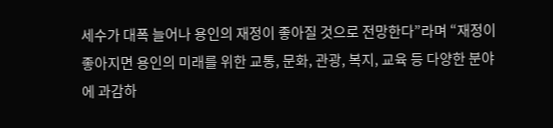세수가 대폭 늘어나 용인의 재정이 좋아질 것으로 전망한다”라며 “재정이 좋아지면 용인의 미래를 위한 교통, 문화, 관광, 복지, 교육 등 다양한 분야에 과감하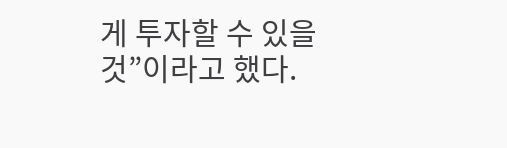게 투자할 수 있을 것”이라고 했다.